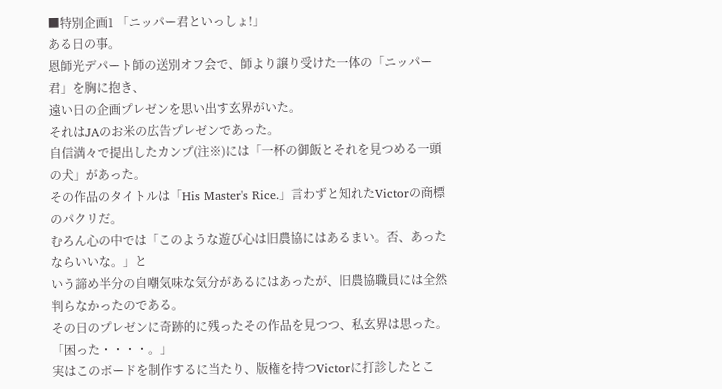■特別企画1 「ニッパー君といっしょ!」
ある日の事。
恩師光デパート師の送別オフ会で、師より譲り受けた一体の「ニッパー君」を胸に抱き、
遠い日の企画プレゼンを思い出す玄界がいた。
それはJAのお米の広告プレゼンであった。
自信満々で提出したカンプ(注※)には「一杯の御飯とそれを見つめる一頭の犬」があった。
その作品のタイトルは「His Master's Rice.」言わずと知れたVictorの商標のパクリだ。
むろん心の中では「このような遊び心は旧農協にはあるまい。否、あったならいいな。」と
いう諦め半分の自嘲気味な気分があるにはあったが、旧農協職員には全然判らなかったのである。
その日のプレゼンに奇跡的に残ったその作品を見つつ、私玄界は思った。
「困った・・・・。」
実はこのボードを制作するに当たり、版権を持つVictorに打診したとこ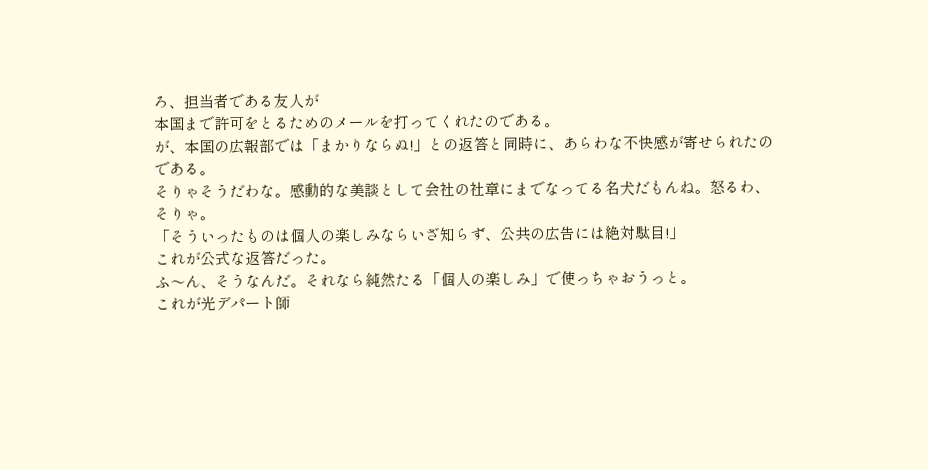ろ、担当者である友人が
本国まで許可をとるためのメールを打ってくれたのである。
が、本国の広報部では「まかりならぬ!」との返答と同時に、あらわな不快感が寄せられたのである。
そりゃそうだわな。感動的な美談として会社の社章にまでなってる名犬だもんね。怒るわ、そりゃ。
「そういったものは個人の楽しみならいざ知らず、公共の広告には絶対駄目!」
これが公式な返答だった。
ふ〜ん、そうなんだ。それなら純然たる「個人の楽しみ」で使っちゃおうっと。
これが光デパート師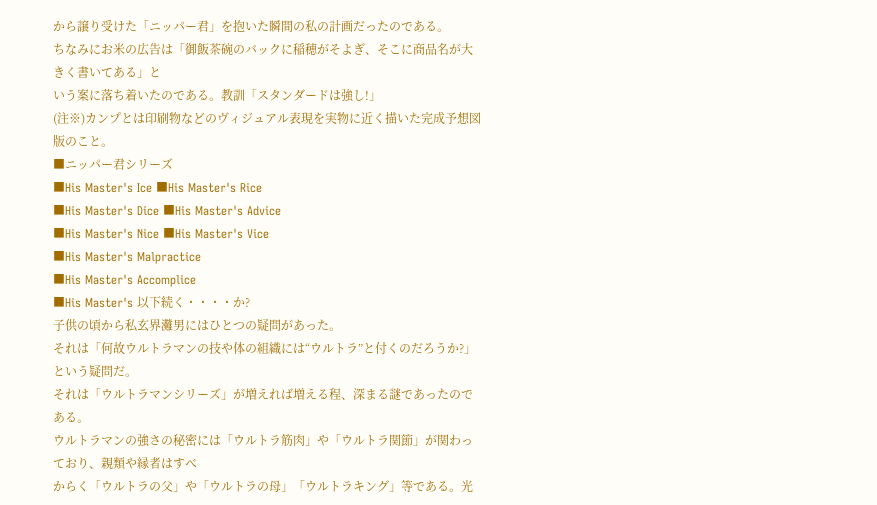から譲り受けた「ニッパー君」を抱いた瞬間の私の計画だったのである。
ちなみにお米の広告は「御飯茶碗のバックに稲穂がそよぎ、そこに商品名が大きく書いてある」と
いう案に落ち着いたのである。教訓「スタンダードは強し!」
(注※)カンプとは印刷物などのヴィジュアル表現を実物に近く描いた完成予想図版のこと。
■ニッパー君シリーズ
■His Master's Ice ■His Master's Rice
■His Master's Dice ■His Master's Advice
■His Master's Nice ■His Master's Vice
■His Master's Malpractice
■His Master's Accomplice
■His Master's 以下続く・・・・か?
子供の頃から私玄界灘男にはひとつの疑問があった。
それは「何故ウルトラマンの技や体の組織には“ウルトラ”と付くのだろうか?」という疑問だ。
それは「ウルトラマンシリーズ」が増えれば増える程、深まる謎であったのである。
ウルトラマンの強さの秘密には「ウルトラ筋肉」や「ウルトラ関節」が関わっており、親類や縁者はすべ
からく「ウルトラの父」や「ウルトラの母」「ウルトラキング」等である。光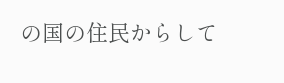の国の住民からして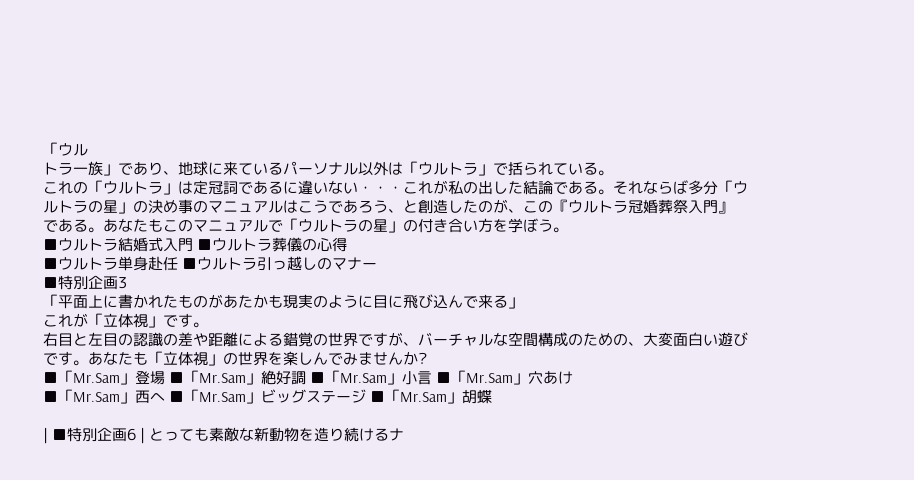「ウル
トラ一族」であり、地球に来ているパーソナル以外は「ウルトラ」で括られている。
これの「ウルトラ」は定冠詞であるに違いない・・・これが私の出した結論である。それならば多分「ウ
ルトラの星」の決め事のマニュアルはこうであろう、と創造したのが、この『ウルトラ冠婚葬祭入門』
である。あなたもこのマニュアルで「ウルトラの星」の付き合い方を学ぼう。
■ウルトラ結婚式入門 ■ウルトラ葬儀の心得
■ウルトラ単身赴任 ■ウルトラ引っ越しのマナー
■特別企画3
「平面上に書かれたものがあたかも現実のように目に飛び込んで来る」
これが「立体視」です。
右目と左目の認識の差や距離による錯覚の世界ですが、バーチャルな空間構成のための、大変面白い遊び
です。あなたも「立体視」の世界を楽しんでみませんか?
■「Mr.Sam」登場 ■「Mr.Sam」絶好調 ■「Mr.Sam」小言 ■「Mr.Sam」穴あけ
■「Mr.Sam」西へ ■「Mr.Sam」ビッグステージ ■「Mr.Sam」胡蝶

| ■特別企画6 | とっても素敵な新動物を造り続けるナ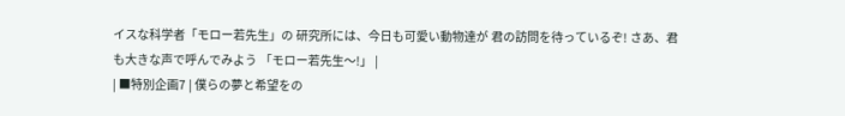イスな科学者「モロー若先生」の 研究所には、今日も可愛い動物達が 君の訪問を待っているぞ! さあ、君も大きな声で呼んでみよう 「モロー若先生〜!」 |
| ■特別企画7 | 僕らの夢と希望をの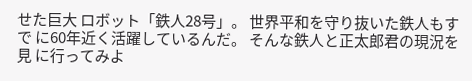せた巨大 ロボット「鉄人28号」。 世界平和を守り抜いた鉄人もすで に60年近く活躍しているんだ。 そんな鉄人と正太郎君の現況を見 に行ってみよ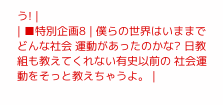う! |
| ■特別企画8 | 僕らの世界はいままでどんな社会 運動があったのかな? 日教組も教えてくれない有史以前の 社会運動をそっと教えちゃうよ。 |